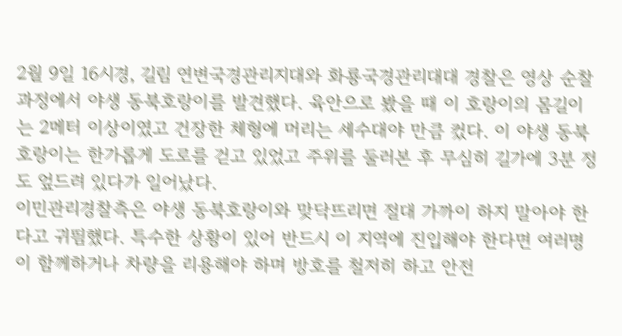2월 9일 16시경, 길림 연변국경관리지대와 화룡국경관리대대 경찰은 영상 순찰 과정에서 야생 동북호랑이를 발견했다. 육안으로 봤을 때 이 호랑이의 몸길이는 2메터 이상이였고 건장한 체형에 머리는 세수대야 만큼 컸다. 이 야생 동북호랑이는 한가롭게 도로를 걷고 있었고 주위를 둘러본 후 무심히 길가에 3분 정도 엎드려 있다가 일어났다.
이민관리경찰측은 야생 동북호랑이와 맞닥뜨리면 절대 가까이 하지 말아야 한다고 귀띔했다. 특수한 상황이 있어 반드시 이 지역에 진입해야 한다면 여러명이 함께하거나 차량을 리용해야 하며 방호를 철저히 하고 안전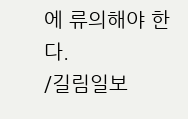에 류의해야 한다.
/길림일보